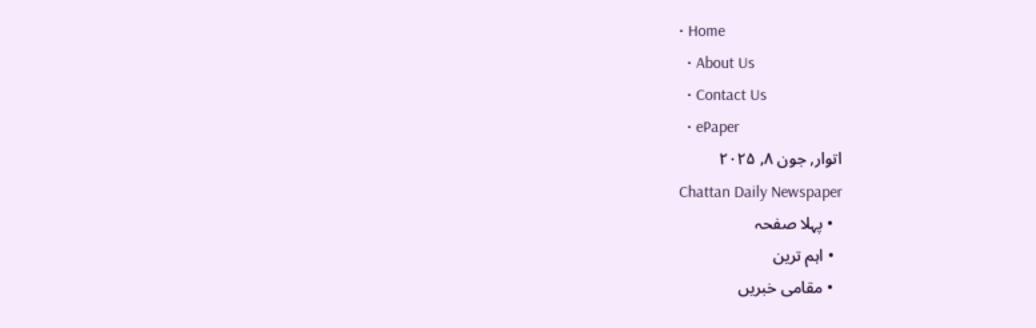• Home
  • About Us
  • Contact Us
  • ePaper
اتوار, جون ۸, ۲۰۲۵
Chattan Daily Newspaper
  • پہلا صفحہ
  • اہم ترین
  • مقامی خبریں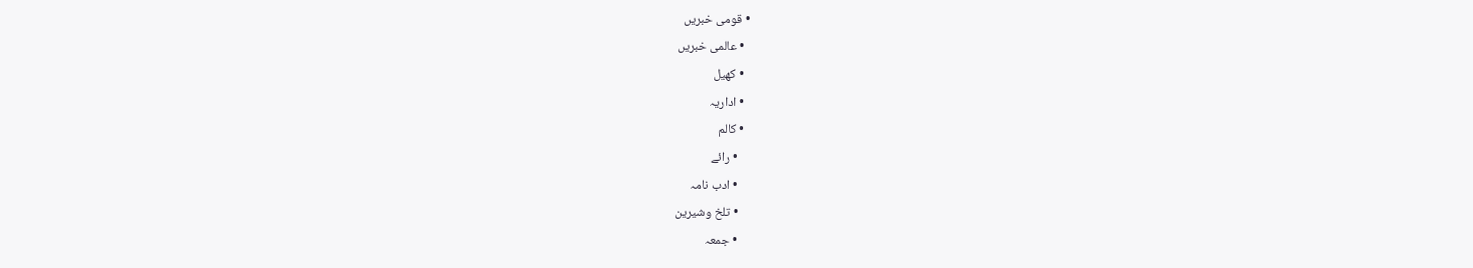• قومی خبریں
  • عالمی خبریں
  • کھیل
  • اداریہ
  • کالم
    • رائے
    • ادب نامہ
    • تلخ وشیرین
    • جمعہ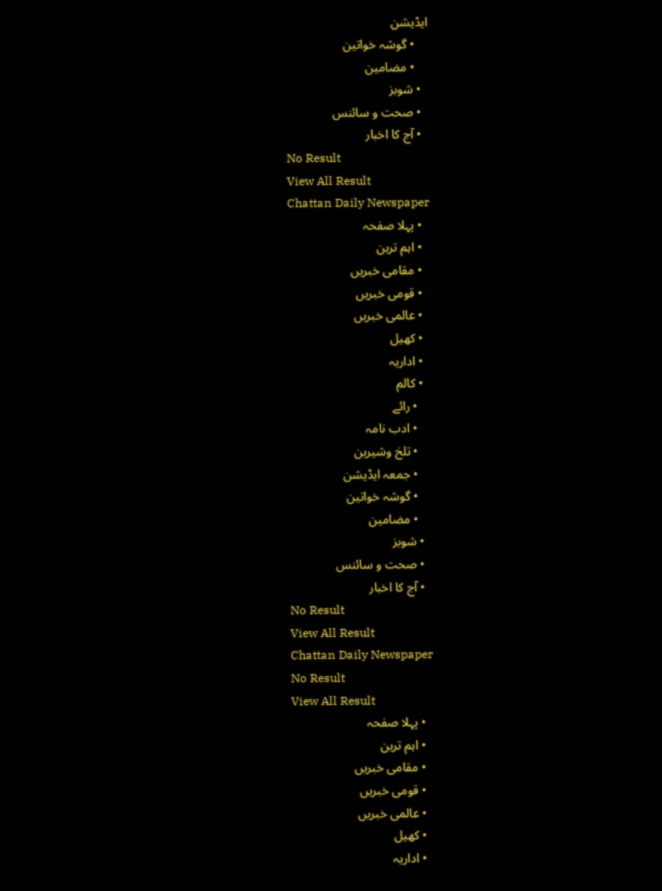ایڈیشن
    • گوشہ خواتین
    • مضامین
  • شوبز
  • صحت و سائنس
  • آج کا اخبار
No Result
View All Result
Chattan Daily Newspaper
  • پہلا صفحہ
  • اہم ترین
  • مقامی خبریں
  • قومی خبریں
  • عالمی خبریں
  • کھیل
  • اداریہ
  • کالم
    • رائے
    • ادب نامہ
    • تلخ وشیرین
    • جمعہ ایڈیشن
    • گوشہ خواتین
    • مضامین
  • شوبز
  • صحت و سائنس
  • آج کا اخبار
No Result
View All Result
Chattan Daily Newspaper
No Result
View All Result
  • پہلا صفحہ
  • اہم ترین
  • مقامی خبریں
  • قومی خبریں
  • عالمی خبریں
  • کھیل
  • اداریہ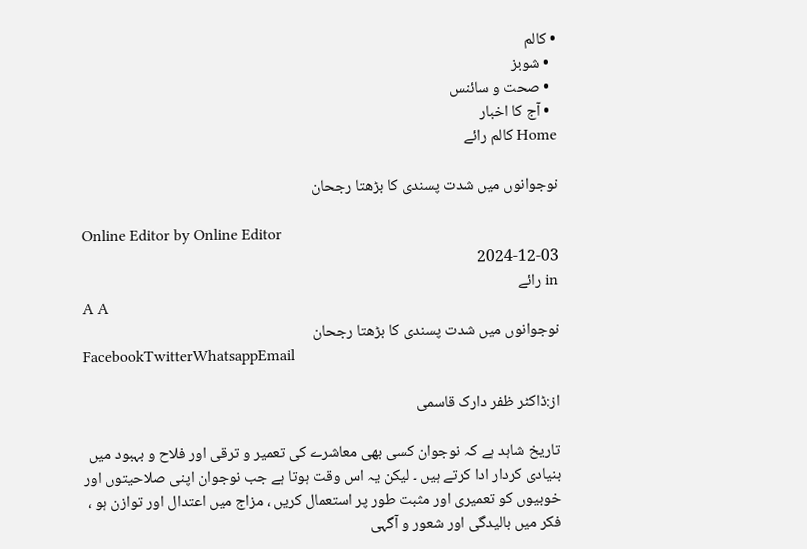• کالم
  • شوبز
  • صحت و سائنس
  • آج کا اخبار
Home کالم رائے

نوجوانوں میں شدت پسندی کا بڑھتا رجحان

Online Editor by Online Editor
2024-12-03
in رائے
A A
نوجوانوں میں شدت پسندی کا بڑھتا رجحان
FacebookTwitterWhatsappEmail

از:ڈاکٹر ظفر دارک قاسمی

تاریخ شاہد ہے کہ نوجوان کسی بھی معاشرے کی تعمیر و ترقی اور فلاح و بہبود میں بنیادی کردار ادا کرتے ہیں ۔ لیکن یہ اس وقت ہوتا ہے جب نوجوان اپنی صلاحیتوں اور خوبیوں کو تعمیری اور مثبت طور پر استعمال کریں ، مزاج میں اعتدال اور توازن ہو ، فکر میں بالیدگی اور شعور و آگہی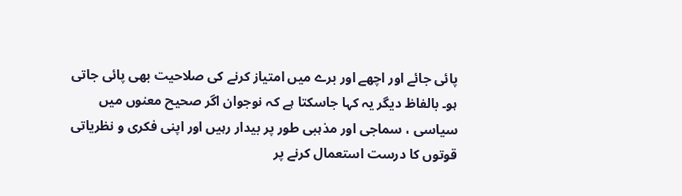پائی جائے اور اچھے اور برے میں امتیاز کرنے کی صلاحیت بھی پائی جاتی ہو۔ بالفاظ دیگر یہ کہا جاسکتا ہے کہ نوجوان اگر صحیح معنوں میں سیاسی ، سماجی اور مذہبی طور پر بیدار رہیں اور اپنی فکری و نظریاتی قوتوں کا درست استعمال کرنے پر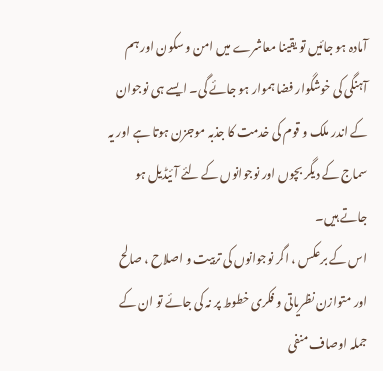آمادہ ہو جائیں تو یقینا معاشرے میں امن و سکون اور ہم آہنگی کی خوشگوار فضا ہموار ہو جائے گی۔ ایسے ہی نوجوان کے اندر ملک و قوم کی خدمت کا جذبہ موجزن ہوتا ہے اور یہ سماج کے دیگر بچوں اور نوجوانوں کے لئے آئیڈیل ہو جاتے ہیں۔
اس کے برعکس ، اگر نوجوانوں کی تربیت و اصلاح ، صالح اور متوازن نظریاتی و فکری خطوط پر نہ کی جائے تو ان کے جملہ اوصاف منفی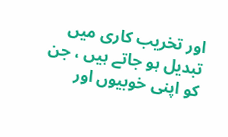اور تخریب کاری میں تبدیل ہو جاتے ہیں ، جن کو اپنی خوبیوں اور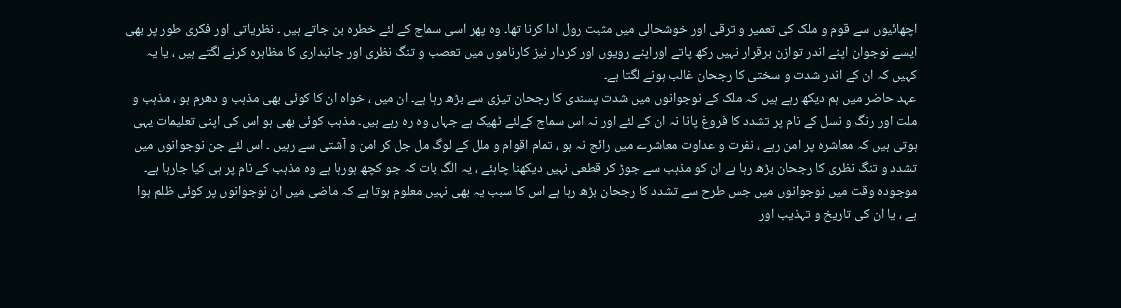اچھائیوں سے قوم و ملک کی تعمیر و ترقی اور خوشحالی میں مثبت رول ادا کرنا تھا۔ وہ پھر اسی سماج کے لئے خطرہ بن جاتے ہیں ۔ نظریاتی اور فکری طور پر بھی ایسے نوجوان اپنے اندر توازن برقرار نہیں رکھ پاتے اوراپنے رویوں اور کردار نیز کارناموں میں تعصب و تنگ نظری اور جانبداری کا مظاہرہ کرنے لگتے ہیں ، یا یہ کہیں کہ ان کے اندر شدت و سختی کا رجحان غالب ہونے لگتا ہے۔
عہد حاضر میں ہم دیکھ رہے ہیں کہ ملک کے نوجوانوں میں شدت پسندی کا رجحان تیزی سے بڑھ رہا ہے۔ ان میں ، خواہ ان کا کوئی بھی مذہب و دھرم ہو ، مذہب و ملت اور رنگ و نسل کے نام پر تشدد کا فروغ پانا نہ ان کے لئے اور نہ اس سماج کےلئے ٹھیک ہے جہاں وہ رہ رہے ہیں۔ مذہب کوئی بھی ہو اس کی اپنی تعلیمات یہی ہوتی ہیں کہ معاشرہ پر امن رہے ، نفرت و عداوت معاشرے میں رائج نہ ہو ، تمام اقوام و ملل کے لوگ مل جل کر امن و آشتی سے رہیں ۔ اس لئے جن نوجوانوں میں تشدد و تنگ نظری کا رجحان بڑھ رہا ہے ان کو مذہب سے جوڑ کر قطعی نہیں دیکھنا چاہئے ، یہ الگ بات کہ جو کچھ ہورہا ہے وہ مذہب کے نام پر ہی کیا جارہا ہے۔
موجودہ وقت میں نوجوانوں میں جس طرح سے تشدد کا رجحان بڑھ رہا ہے اس کا سبب یہ بھی نہیں معلوم ہوتا ہے کہ ماضی میں ان نوجوانوں پر کوئی ظلم ہوا ہے ، یا ان کی تاریخ و تہذیب اور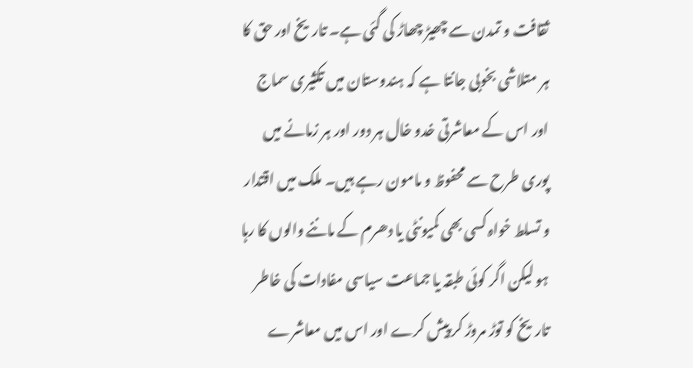ثقافت و تمدن سے چھیڑ چھاڑ کی گئی ہے۔ تاریخ اور حق کا ہر متلاشی بخوبی جانتا ہے کہ ہندوستان میں تکثیری سماج اور اس کے معاشرتی خدو خال ہر دور اور ہر زمانے میں پوری طرح سے محفوظ و مامون رہے ہیں۔ ملک میں اقتدار و تسلط خواہ کسی بھی کمیونٹی یا دھرم کے ماننے والوں کا رہا ہو لیکن اگر کوئی طبقہ یا جماعت سیاسی مفادات کی خاطر تاریخ کو توڑ مروڑ کر پیش کرے اور اس میں معاشرے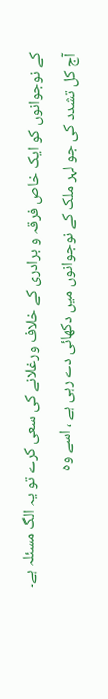کے نوجوانوں کو ایک خاص فرقہ و برادری کے خلاف ورغلانے کی سعی کرے تو یہ الگ مسئلہ ہے۔
آج کل تشدد کی جو لہر ملک کے نوجوانوں میں دکھائی دے رہی ہے ، اسے وہ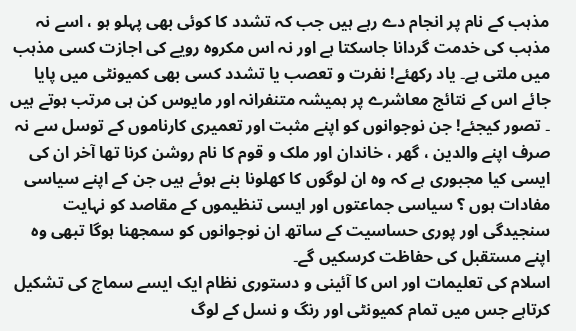مذہب کے نام پر انجام دے رہے ہیں جب کہ تشدد کا کوئی بھی پہلو ہو ، اسے نہ مذہب کی خدمت گردانا جاسکتا ہے اور نہ اس مکروہ رویے کی اجازت کسی مذہب میں ملتی ہے۔ یاد رکھئے! نفرت و تعصب یا تشدد کسی بھی کمیونٹی میں پایا جائے اس کے نتائج معاشرے پر ہمیشہ متنفرانہ اور مایوس کن ہی مرتب ہوتے ہیں ۔ تصور کیجئے! جن نوجوانوں کو اپنے مثبت اور تعمیری کارناموں کے توسل سے نہ صرف اپنے والدین ، گھر ، خاندان اور ملک و قوم کا نام روشن کرنا تھا آخر ان کی ایسی کیا مجبوری ہے کہ وہ ان لوگوں کا کھلونا بنے ہوئے ہیں جن کے اپنے سیاسی مفادات ہوں ؟ سیاسی جماعتوں اور ایسی تنظیموں کے مقاصد کو نہایت سنجیدگی اور پوری حساسیت کے ساتھ ان نوجوانوں کو سمجھنا ہوگا تبھی وہ اپنے مستقبل کی حفاظت کرسکیں گے۔
اسلام کی تعلیمات اور اس کا آئینی و دستوری نظام ایک ایسے سماج کی تشکیل کرتاہے جس میں تمام کمیونٹی اور رنگ و نسل کے لوگ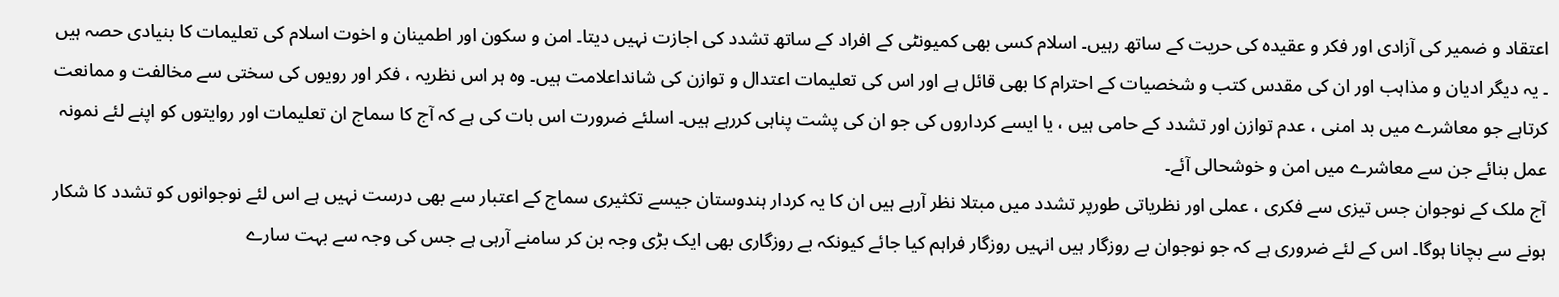اعتقاد و ضمیر کی آزادی اور فکر و عقیدہ کی حریت کے ساتھ رہیں۔ اسلام کسی بھی کمیونٹی کے افراد کے ساتھ تشدد کی اجازت نہیں دیتا۔ امن و سکون اور اطمینان و اخوت اسلام کی تعلیمات کا بنیادی حصہ ہیں ۔ یہ دیگر ادیان و مذاہب اور ان کی مقدس کتب و شخصیات کے احترام کا بھی قائل ہے اور اس کی تعلیمات اعتدال و توازن کی شانداعلامت ہیں۔ وہ ہر اس نظریہ ، فکر اور رویوں کی سختی سے مخالفت و ممانعت کرتاہے جو معاشرے میں بد امنی ، عدم توازن اور تشدد کے حامی ہیں ، یا ایسے کرداروں کی جو ان کی پشت پناہی کررہے ہیں۔ اسلئے ضرورت اس بات کی ہے کہ آج کا سماج ان تعلیمات اور روایتوں کو اپنے لئے نمونہ عمل بنائے جن سے معاشرے میں امن و خوشحالی آئے۔
آج ملک کے نوجوان جس تیزی سے فکری ، عملی اور نظریاتی طورپر تشدد میں مبتلا نظر آرہے ہیں ان کا یہ کردار ہندوستان جیسے تکثیری سماج کے اعتبار سے بھی درست نہیں ہے اس لئے نوجوانوں کو تشدد کا شکار ہونے سے بچانا ہوگا۔ اس کے لئے ضروری ہے کہ جو نوجوان بے روزگار ہیں انہیں روزگار فراہم کیا جائے کیونکہ بے روزگاری بھی ایک بڑی وجہ بن کر سامنے آرہی ہے جس کی وجہ سے بہت سارے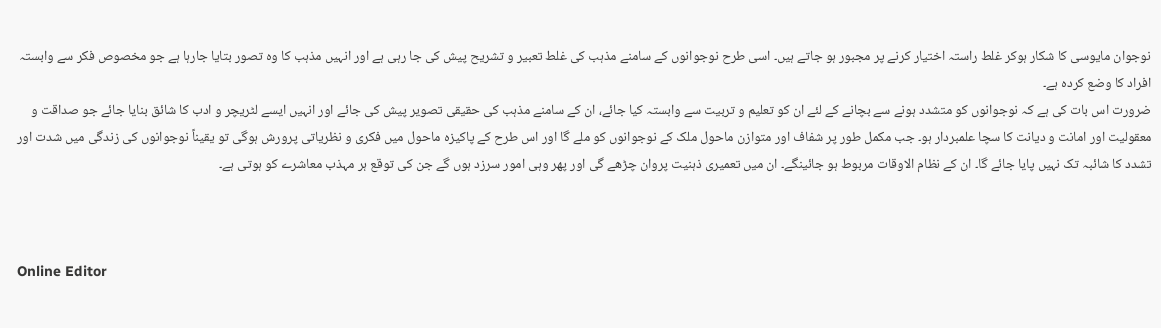نوجوان مایوسی کا شکار ہوکر غلط راستہ اختیار کرنے پر مجبور ہو جاتے ہیں۔ اسی طرح نوجوانوں کے سامنے مذہب کی غلط تعبیر و تشریح پیش کی جا رہی ہے اور انہیں مذہب کا وہ تصور بتایا جارہا ہے جو مخصوص فکر سے وابستہ افراد کا وضع کردہ ہے۔
ضرورت اس بات کی ہے کہ نوجوانوں کو متشدد ہونے سے بچانے کے لئے ان کو تعلیم و تربیت سے وابستہ کیا جائے، ان کے سامنے مذہب کی حقیقی تصویر پیش کی جائے اور انہیں ایسے لٹریچر و ادب کا شائق بنایا جائے جو صداقت و معقولیت اور امانت و دیانت کا سچا علمبردار ہو۔ جب مکمل طور پر شفاف اور متوازن ماحول ملک کے نوجوانوں کو ملے گا اور اس طرح کے پاکیزہ ماحول میں فکری و نظریاتی پرورش ہوگی تو یقیناً نوجوانوں کی زندگی میں شدت اور تشدد کا شائبہ تک نہیں پایا جائے گا۔ ان کے نظام الاوقات مربوط ہو جائینگے۔ ان میں تعمیری ذہنیت پروان چڑھے گی اور پھر وہی امور سرزد ہوں گے جن کی توقع ہر مہذب معاشرے کو ہوتی ہے۔



Online Editor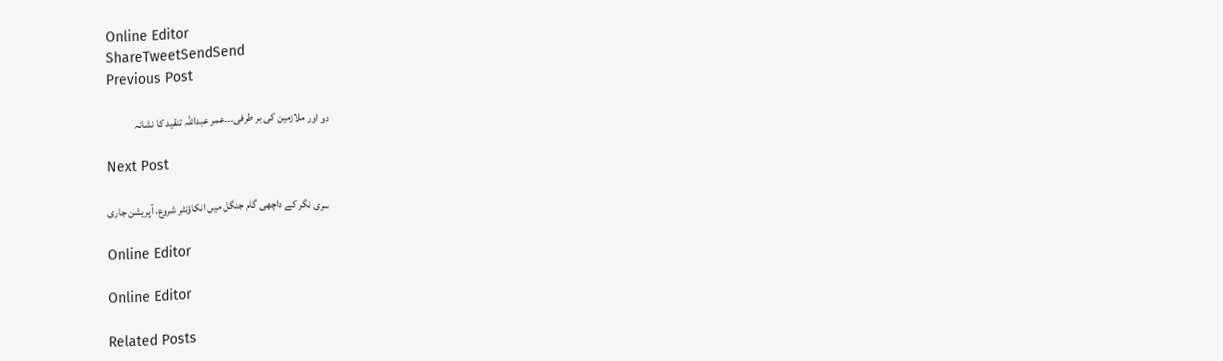Online Editor
ShareTweetSendSend
Previous Post

دو اور ملازمین کی بر طرفی۔۔۔عمر عبداللہ تنقید کا نشانہ

Next Post

سری نگر کے داچھی گام جنگل میں انکاؤنٹر شروع، آپریشن جاری

Online Editor

Online Editor

Related Posts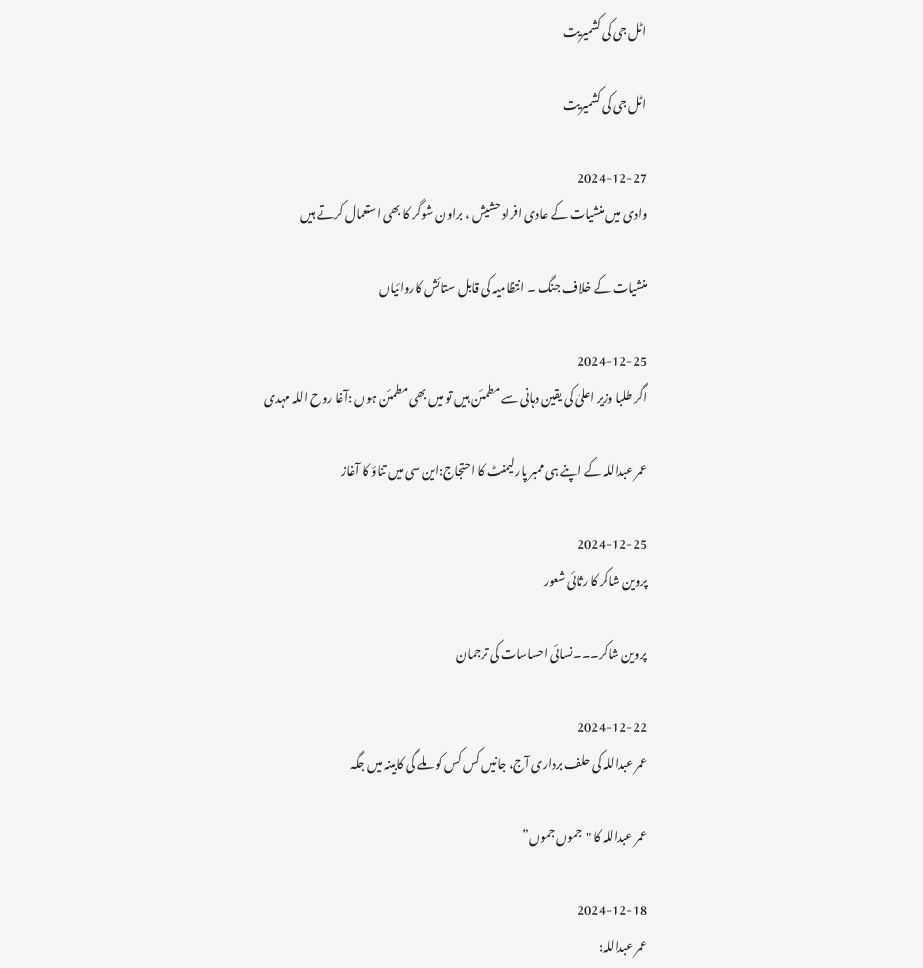اٹل جی کی کشمیریت

اٹل جی کی کشمیریت

2024-12-27
وادی میں منشیات کے عادی افراد حشیش ، براون شوگر کا بھی استعمال کرتے ہیں

منشیات کے خلاف جنگ ۔‌ انتظامیہ کی قابل ستائش کاروائیاں

2024-12-25
اگر طلبا وزیر اعلیٰ کی یقین دہانی سے مطمئن ہیں تو میں بھی مطمئن ہوں :آغا روح اللہ مہدی

عمر عبداللہ کے اپنے ہی ممبر پارلیمنٹ کا احتجاج:این سی میں تناؤ کا آغاز

2024-12-25
پروین شاکر کا رثائی شعور

پروین شاکر۔۔۔نسائی احساسات کی ترجمان

2024-12-22
عمر عبداللہ کی حلف برداری آج، جانیں کس کس کو ملے گی کابینہ میں جگہ

عمر عبداللہ کا "جموں جموں”

2024-12-18
عمر عبداللہ: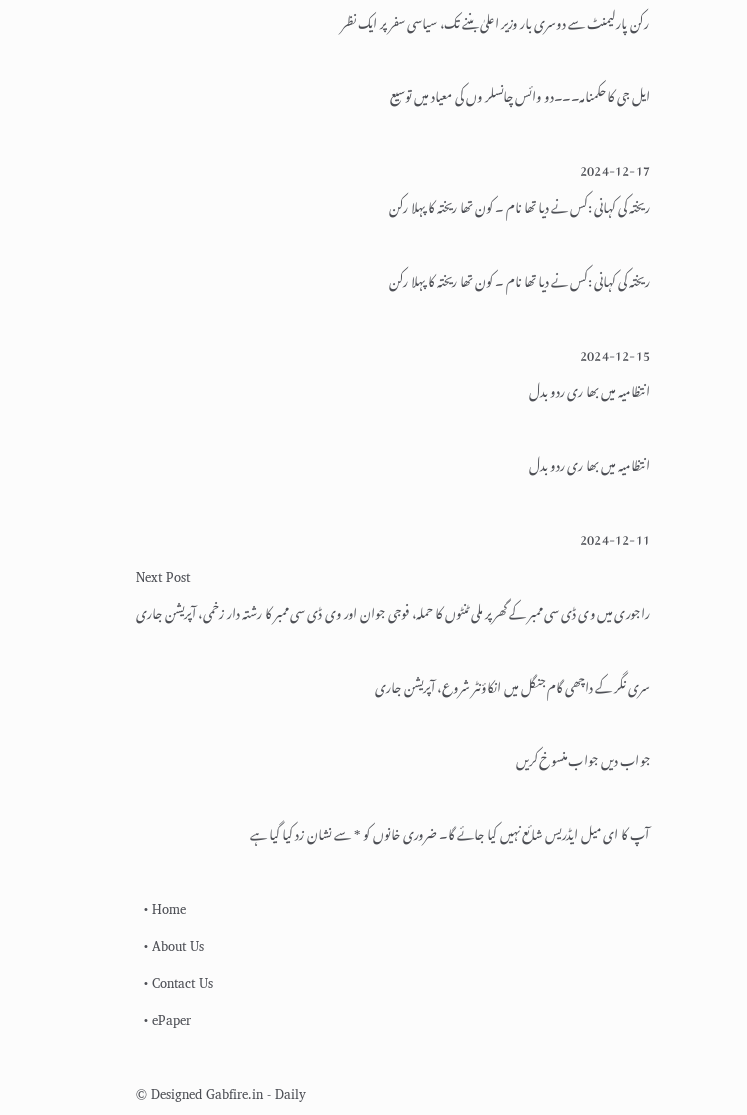رکن پارلیمنٹ سے دوسری بار وزیر اعلیٰ بننے تک، سیاسی سفر پر ایک نظر

ایل جی کا حکمنامہ۔۔۔دو وائس چانسلر وں کی معیاد میں توسیع

2024-12-17
ریختہ کی کہانی :کس نے دیا تھا نام ۔ کون تھا ریختہ کا پہلا رکن

ریختہ کی کہانی :کس نے دیا تھا نام ۔ کون تھا ریختہ کا پہلا رکن

2024-12-15
انتظامیہ میں بھا ری ردو بدل

انتظامیہ میں بھا ری ردو بدل

2024-12-11
Next Post
راجوری میں وی ڈی سی ممبر کے گھر پر ملی ٹنٹوں کا حملہ، فوجی جوان اور وی ڈی سی ممبر کا رشتہ دار زخمی، آپریشن جاری

سری نگر کے داچھی گام جنگل میں انکاؤنٹر شروع، آپریشن جاری

جواب دیں جواب منسوخ کریں

آپ کا ای میل ایڈریس شائع نہیں کیا جائے گا۔ ضروری خانوں کو * سے نشان زد کیا گیا ہے

  • Home
  • About Us
  • Contact Us
  • ePaper

© Designed Gabfire.in - Daily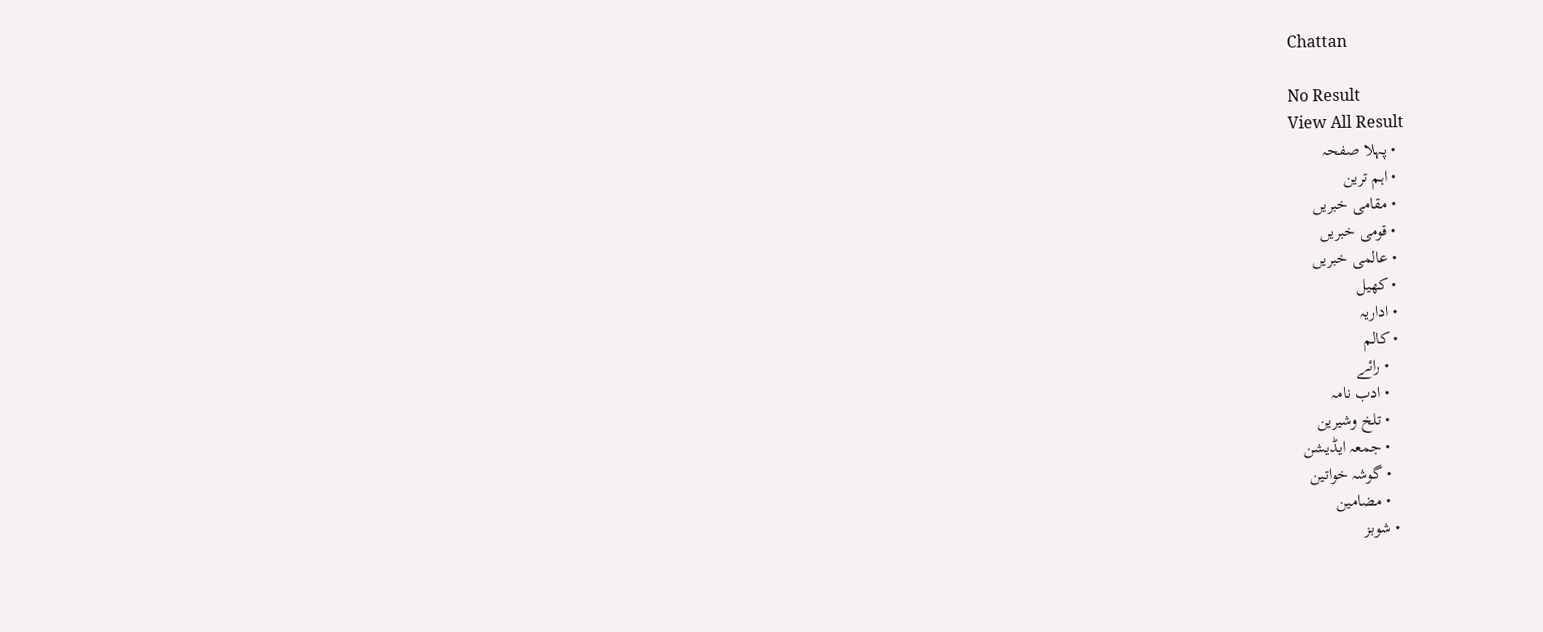Chattan

No Result
View All Result
  • پہلا صفحہ
  • اہم ترین
  • مقامی خبریں
  • قومی خبریں
  • عالمی خبریں
  • کھیل
  • اداریہ
  • کالم
    • رائے
    • ادب نامہ
    • تلخ وشیرین
    • جمعہ ایڈیشن
    • گوشہ خواتین
    • مضامین
  • شوبز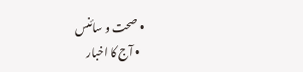• صحت و سائنس
  • آج کا اخبار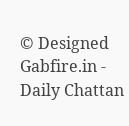© Designed Gabfire.in - Daily Chattan